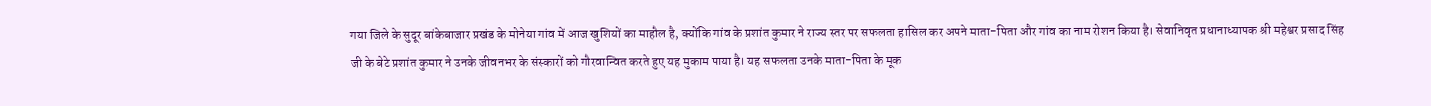गया जिले के सुदूर बांकेबाजार प्रखंड के मोनेया गांव में आज खुशियों का माहौल है, क्योंकि गांव के प्रशांत कुमार ने राज्य स्तर पर सफलता हासिल कर अपने माता-पिता और गांव का नाम रोशन किया है। सेवानिवृत प्रधानाध्यापक श्री महेश्वर प्रसाद सिंह जी के बेटे प्रशांत कुमार ने उनके जीवनभर के संस्कारों को गौरवान्वित करते हुए यह मुकाम पाया है। यह सफलता उनके माता-पिता के मूक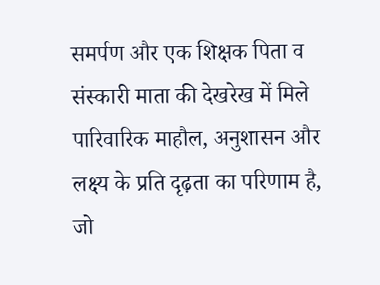समर्पण और एक शिक्षक पिता व संस्कारी माता की देखरेख में मिले पारिवारिक माहौल, अनुशासन और लक्ष्य के प्रति दृढ़ता का परिणाम है, जो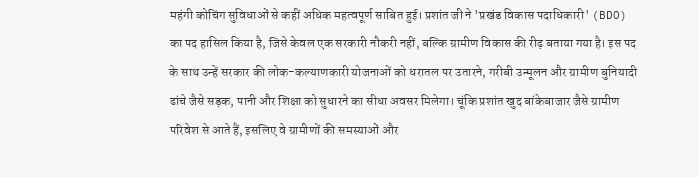महंगी कोचिंग सुविधाओं से कहीं अधिक महत्वपूर्ण साबित हुई। प्रशांत जी ने 'प्रखंड विकास पदाधिकारी' (BDO) का पद हासिल किया है, जिसे केवल एक सरकारी नौकरी नहीं, बल्कि ग्रामीण विकास की रीढ़ बताया गया है। इस पद के साथ उन्हें सरकार की लोक-कल्याणकारी योजनाओं को धरातल पर उतारने, गरीबी उन्मूलन और ग्रामीण बुनियादी ढांचे जैसे सड़क, पानी और शिक्षा को सुधारने का सीधा अवसर मिलेगा। चूंकि प्रशांत खुद बांकेबाजार जैसे ग्रामीण परिवेश से आते हैं, इसलिए वे ग्रामीणों की समस्याओं और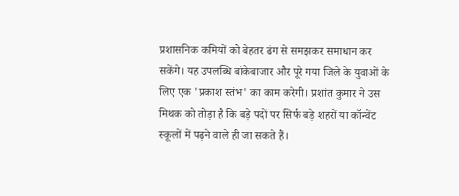प्रशासनिक कमियों को बेहतर ढंग से समझकर समाधान कर सकेंगे। यह उपलब्धि बांकेबाजार और पूरे गया जिले के युवाओं के लिए एक 'प्रकाश स्तंभ' का काम करेगी। प्रशांत कुमार ने उस मिथक को तोड़ा है कि बड़े पदों पर सिर्फ बड़े शहरों या कॉन्वेंट स्कूलों में पढ़ने वाले ही जा सकते हैं।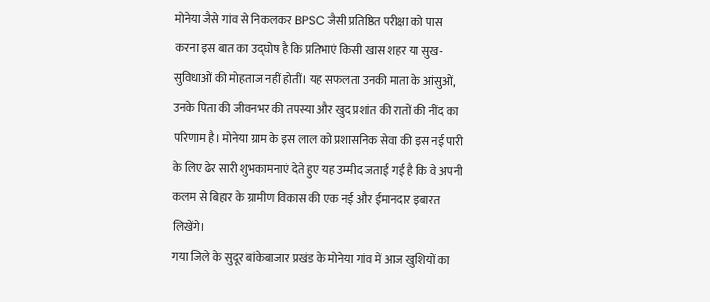मोनेया जैसे गांव से निकलकर BPSC जैसी प्रतिष्ठित परीक्षा को पास करना इस बात का उद्घोष है कि प्रतिभाएं किसी खास शहर या सुख-सुविधाओं की मोहताज नहीं होतीं। यह सफलता उनकी माता के आंसुओं, उनके पिता की जीवनभर की तपस्या और खुद प्रशांत की रातों की नींद का परिणाम है। मोनेया ग्राम के इस लाल को प्रशासनिक सेवा की इस नई पारी के लिए ढेर सारी शुभकामनाएं देते हुए यह उम्मीद जताई गई है कि वे अपनी कलम से बिहार के ग्रामीण विकास की एक नई और ईमानदार इबारत लिखेंगे।
गया जिले के सुदूर बांकेबाजार प्रखंड के मोनेया गांव में आज खुशियों का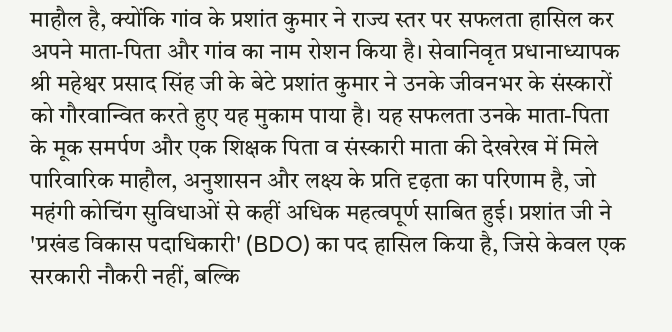माहौल है, क्योंकि गांव के प्रशांत कुमार ने राज्य स्तर पर सफलता हासिल कर अपने माता-पिता और गांव का नाम रोशन किया है। सेवानिवृत प्रधानाध्यापक श्री महेश्वर प्रसाद सिंह जी के बेटे प्रशांत कुमार ने उनके जीवनभर के संस्कारों को गौरवान्वित करते हुए यह मुकाम पाया है। यह सफलता उनके माता-पिता के मूक समर्पण और एक शिक्षक पिता व संस्कारी माता की देखरेख में मिले पारिवारिक माहौल, अनुशासन और लक्ष्य के प्रति दृढ़ता का परिणाम है, जो महंगी कोचिंग सुविधाओं से कहीं अधिक महत्वपूर्ण साबित हुई। प्रशांत जी ने 'प्रखंड विकास पदाधिकारी' (BDO) का पद हासिल किया है, जिसे केवल एक सरकारी नौकरी नहीं, बल्कि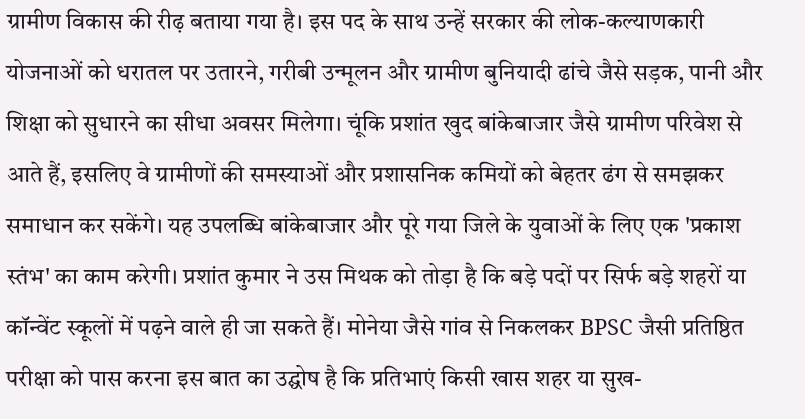ग्रामीण विकास की रीढ़ बताया गया है। इस पद के साथ उन्हें सरकार की लोक-कल्याणकारी योजनाओं को धरातल पर उतारने, गरीबी उन्मूलन और ग्रामीण बुनियादी ढांचे जैसे सड़क, पानी और शिक्षा को सुधारने का सीधा अवसर मिलेगा। चूंकि प्रशांत खुद बांकेबाजार जैसे ग्रामीण परिवेश से आते हैं, इसलिए वे ग्रामीणों की समस्याओं और प्रशासनिक कमियों को बेहतर ढंग से समझकर समाधान कर सकेंगे। यह उपलब्धि बांकेबाजार और पूरे गया जिले के युवाओं के लिए एक 'प्रकाश स्तंभ' का काम करेगी। प्रशांत कुमार ने उस मिथक को तोड़ा है कि बड़े पदों पर सिर्फ बड़े शहरों या कॉन्वेंट स्कूलों में पढ़ने वाले ही जा सकते हैं। मोनेया जैसे गांव से निकलकर BPSC जैसी प्रतिष्ठित परीक्षा को पास करना इस बात का उद्घोष है कि प्रतिभाएं किसी खास शहर या सुख-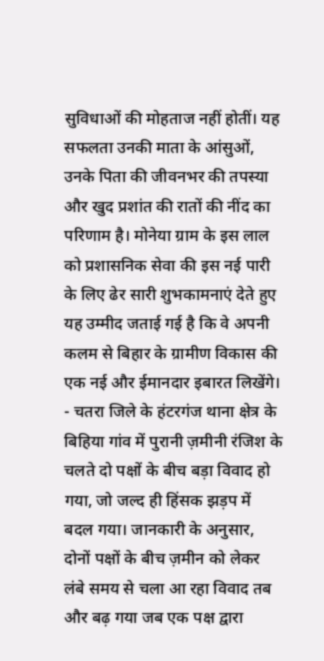सुविधाओं की मोहताज नहीं होतीं। यह सफलता उनकी माता के आंसुओं, उनके पिता की जीवनभर की तपस्या और खुद प्रशांत की रातों की नींद का परिणाम है। मोनेया ग्राम के इस लाल को प्रशासनिक सेवा की इस नई पारी के लिए ढेर सारी शुभकामनाएं देते हुए यह उम्मीद जताई गई है कि वे अपनी कलम से बिहार के ग्रामीण विकास की एक नई और ईमानदार इबारत लिखेंगे।
- चतरा जिले के हंटरगंज थाना क्षेत्र के बिहिया गांव में पुरानी ज़मीनी रंजिश के चलते दो पक्षों के बीच बड़ा विवाद हो गया, जो जल्द ही हिंसक झड़प में बदल गया। जानकारी के अनुसार, दोनों पक्षों के बीच ज़मीन को लेकर लंबे समय से चला आ रहा विवाद तब और बढ़ गया जब एक पक्ष द्वारा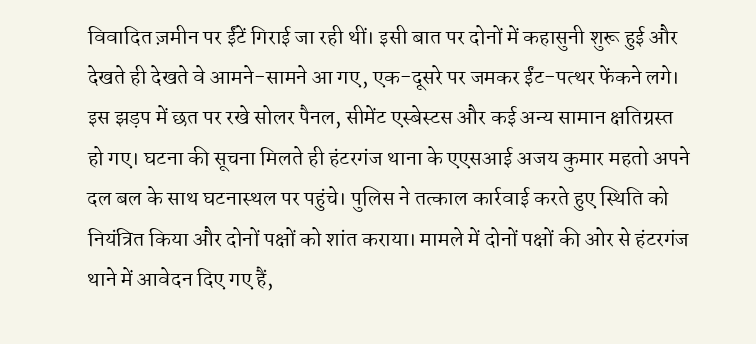विवादित ज़मीन पर ईंटें गिराई जा रही थीं। इसी बात पर दोनों में कहासुनी शुरू हुई और देखते ही देखते वे आमने-सामने आ गए, एक-दूसरे पर जमकर ईंट-पत्थर फेंकने लगे। इस झड़प में छत पर रखे सोलर पैनल, सीमेंट एस्बेस्टस और कई अन्य सामान क्षतिग्रस्त हो गए। घटना की सूचना मिलते ही हंटरगंज थाना के एएसआई अजय कुमार महतो अपने दल बल के साथ घटनास्थल पर पहुंचे। पुलिस ने तत्काल कार्रवाई करते हुए स्थिति को नियंत्रित किया और दोनों पक्षों को शांत कराया। मामले में दोनों पक्षों की ओर से हंटरगंज थाने में आवेदन दिए गए हैं,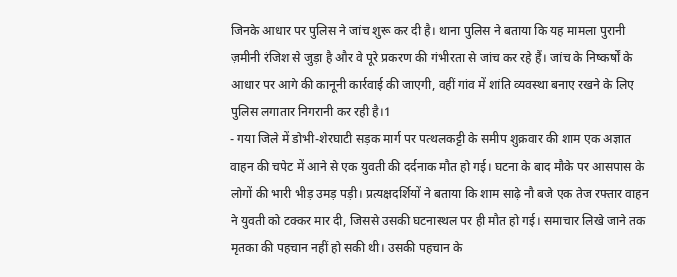जिनके आधार पर पुलिस ने जांच शुरू कर दी है। थाना पुलिस ने बताया कि यह मामला पुरानी ज़मीनी रंजिश से जुड़ा है और वे पूरे प्रकरण की गंभीरता से जांच कर रहे हैं। जांच के निष्कर्षों के आधार पर आगे की कानूनी कार्रवाई की जाएगी, वहीं गांव में शांति व्यवस्था बनाए रखने के लिए पुलिस लगातार निगरानी कर रही है।1
- गया जिले में डोभी-शेरघाटी सड़क मार्ग पर पत्थलकट्टी के समीप शुक्रवार की शाम एक अज्ञात वाहन की चपेट में आने से एक युवती की दर्दनाक मौत हो गई। घटना के बाद मौके पर आसपास के लोगों की भारी भीड़ उमड़ पड़ी। प्रत्यक्षदर्शियों ने बताया कि शाम साढ़े नौ बजे एक तेज रफ्तार वाहन ने युवती को टक्कर मार दी, जिससे उसकी घटनास्थल पर ही मौत हो गई। समाचार लिखे जाने तक मृतका की पहचान नहीं हो सकी थी। उसकी पहचान के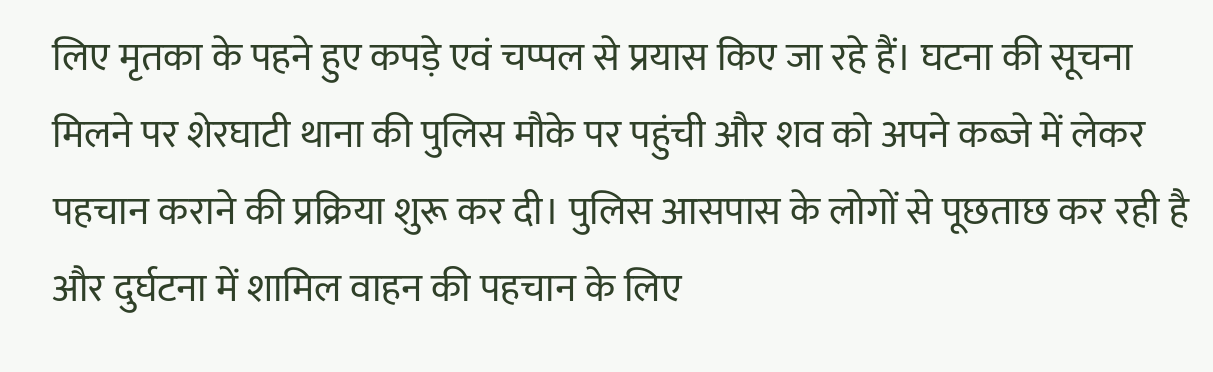लिए मृतका के पहने हुए कपड़े एवं चप्पल से प्रयास किए जा रहे हैं। घटना की सूचना मिलने पर शेरघाटी थाना की पुलिस मौके पर पहुंची और शव को अपने कब्जे में लेकर पहचान कराने की प्रक्रिया शुरू कर दी। पुलिस आसपास के लोगों से पूछताछ कर रही है और दुर्घटना में शामिल वाहन की पहचान के लिए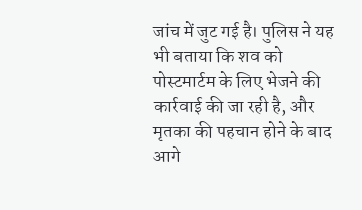जांच में जुट गई है। पुलिस ने यह भी बताया कि शव को पोस्टमार्टम के लिए भेजने की कार्रवाई की जा रही है, और मृतका की पहचान होने के बाद आगे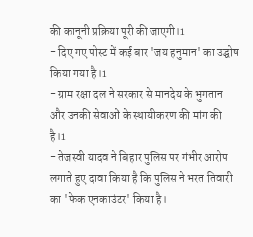की कानूनी प्रक्रिया पूरी की जाएगी।1
- दिए गए पोस्ट में कई बार 'जय हनुमान' का उद्घोष किया गया है।1
- ग्राम रक्षा दल ने सरकार से मानदेय के भुगतान और उनकी सेवाओं के स्थायीकरण की मांग की है।1
- तेजस्वी यादव ने बिहार पुलिस पर गंभीर आरोप लगाते हुए दावा किया है कि पुलिस ने भरत तिवारी का 'फेक एनकाउंटर' किया है।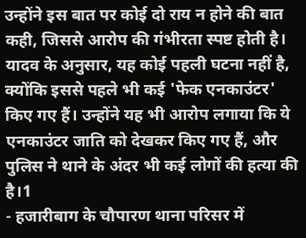उन्होंने इस बात पर कोई दो राय न होने की बात कही, जिससे आरोप की गंभीरता स्पष्ट होती है। यादव के अनुसार, यह कोई पहली घटना नहीं है, क्योंकि इससे पहले भी कई 'फेक एनकाउंटर' किए गए हैं। उन्होंने यह भी आरोप लगाया कि ये एनकाउंटर जाति को देखकर किए गए हैं, और पुलिस ने थाने के अंदर भी कई लोगों की हत्या की है।1
- हजारीबाग के चौपारण थाना परिसर में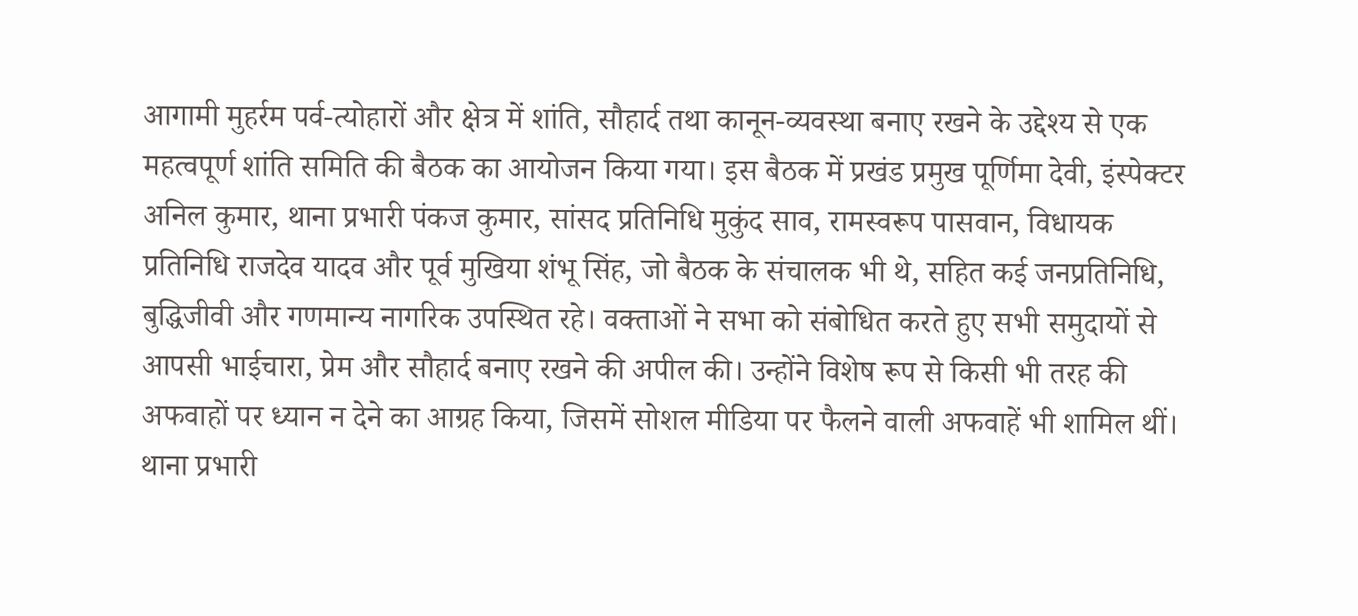आगामी मुहर्रम पर्व-त्योहारों और क्षेत्र में शांति, सौहार्द तथा कानून-व्यवस्था बनाए रखने के उद्देश्य से एक महत्वपूर्ण शांति समिति की बैठक का आयोजन किया गया। इस बैठक में प्रखंड प्रमुख पूर्णिमा देवी, इंस्पेक्टर अनिल कुमार, थाना प्रभारी पंकज कुमार, सांसद प्रतिनिधि मुकुंद साव, रामस्वरूप पासवान, विधायक प्रतिनिधि राजदेव यादव और पूर्व मुखिया शंभू सिंह, जो बैठक के संचालक भी थे, सहित कई जनप्रतिनिधि, बुद्धिजीवी और गणमान्य नागरिक उपस्थित रहे। वक्ताओं ने सभा को संबोधित करते हुए सभी समुदायों से आपसी भाईचारा, प्रेम और सौहार्द बनाए रखने की अपील की। उन्होंने विशेष रूप से किसी भी तरह की अफवाहों पर ध्यान न देने का आग्रह किया, जिसमें सोशल मीडिया पर फैलने वाली अफवाहें भी शामिल थीं। थाना प्रभारी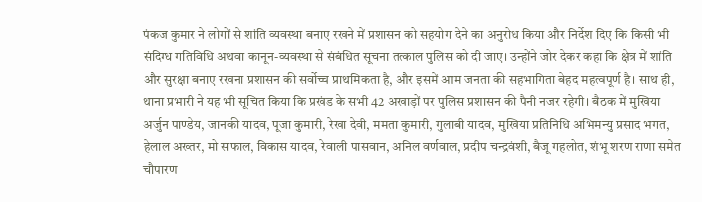पंकज कुमार ने लोगों से शांति व्यवस्था बनाए रखने में प्रशासन को सहयोग देने का अनुरोध किया और निर्देश दिए कि किसी भी संदिग्ध गतिविधि अथवा कानून-व्यवस्था से संबंधित सूचना तत्काल पुलिस को दी जाए। उन्होंने जोर देकर कहा कि क्षेत्र में शांति और सुरक्षा बनाए रखना प्रशासन की सर्वोच्च प्राथमिकता है, और इसमें आम जनता की सहभागिता बेहद महत्वपूर्ण है। साथ ही, थाना प्रभारी ने यह भी सूचित किया कि प्रखंड के सभी 42 अखाड़ों पर पुलिस प्रशासन की पैनी नजर रहेगी। बैठक में मुखिया अर्जुन पाण्डेय, जानकी यादव, पूजा कुमारी, रेखा देवी, ममता कुमारी, गुलाबी यादव, मुखिया प्रतिनिधि अभिमन्यु प्रसाद भगत, हेलाल अख्तर, मो सफाल, विकास यादव, रेवाली पासवान, अनिल वर्णवाल, प्रदीप चन्द्रवंशी, बैजू गहलोत, शंभू शरण राणा समेत चौपारण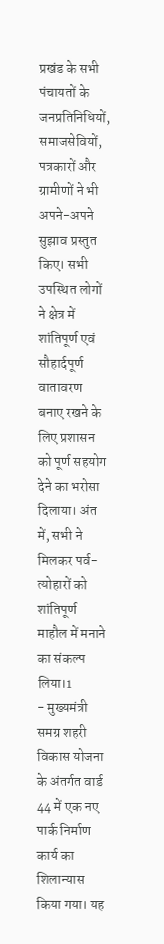प्रखंड के सभी पंचायतों के जनप्रतिनिधियों, समाजसेवियों, पत्रकारों और ग्रामीणों ने भी अपने-अपने सुझाव प्रस्तुत किए। सभी उपस्थित लोगों ने क्षेत्र में शांतिपूर्ण एवं सौहार्दपूर्ण वातावरण बनाए रखने के लिए प्रशासन को पूर्ण सहयोग देने का भरोसा दिलाया। अंत में, सभी ने मिलकर पर्व-त्योहारों को शांतिपूर्ण माहौल में मनाने का संकल्प लिया।1
- मुख्यमंत्री समग्र शहरी विकास योजना के अंतर्गत वार्ड 44 में एक नए पार्क निर्माण कार्य का शिलान्यास किया गया। यह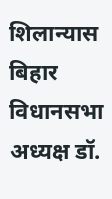शिलान्यास बिहार विधानसभा अध्यक्ष डॉ.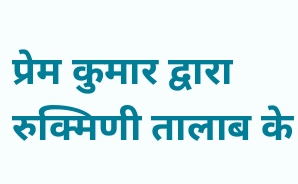प्रेम कुमार द्वारा रुक्मिणी तालाब के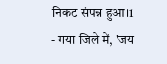निकट संपन्न हुआ।1
- गया जिले में, 'जय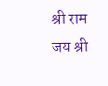श्री राम जय श्री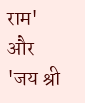राम' और 'जय श्री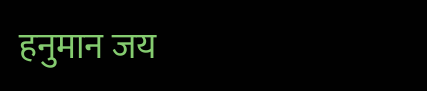हनुमान जय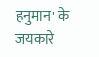हनुमान' के जयकारे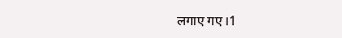लगाए गए।1